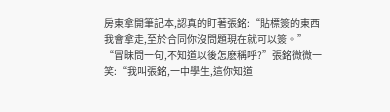房東拿開筆記本,認真的盯著張銘:“貼標簽的東西我會拿走,至於合同你沒問題現在就可以簽。”
“冒昧問一句,不知道以後怎麽稱呼?”張銘微微一笑:“我叫張銘,一中學生,這你知道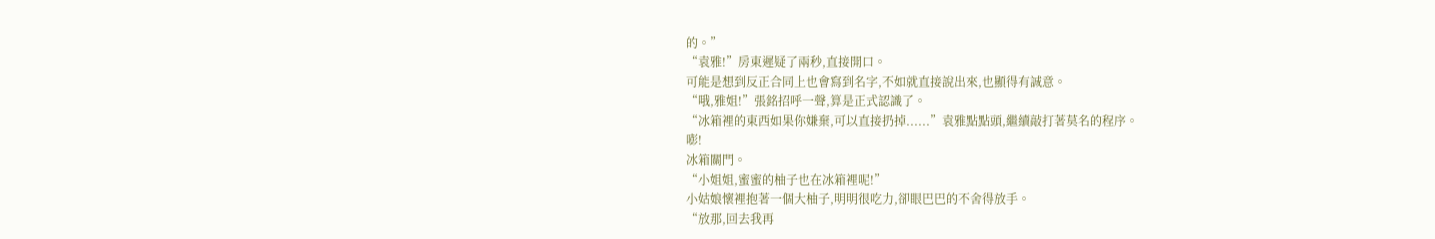的。”
“袁雅!”房東遲疑了兩秒,直接開口。
可能是想到反正合同上也會寫到名字,不如就直接說出來,也顯得有誠意。
“哦,雅姐!”張銘招呼一聲,算是正式認識了。
“冰箱裡的東西如果你嫌棄,可以直接扔掉......”袁雅點點頭,繼續敲打著莫名的程序。
嘭!
冰箱關門。
“小姐姐,蜜蜜的柚子也在冰箱裡呢!”
小姑娘懷裡抱著一個大柚子,明明很吃力,卻眼巴巴的不舍得放手。
“放那,回去我再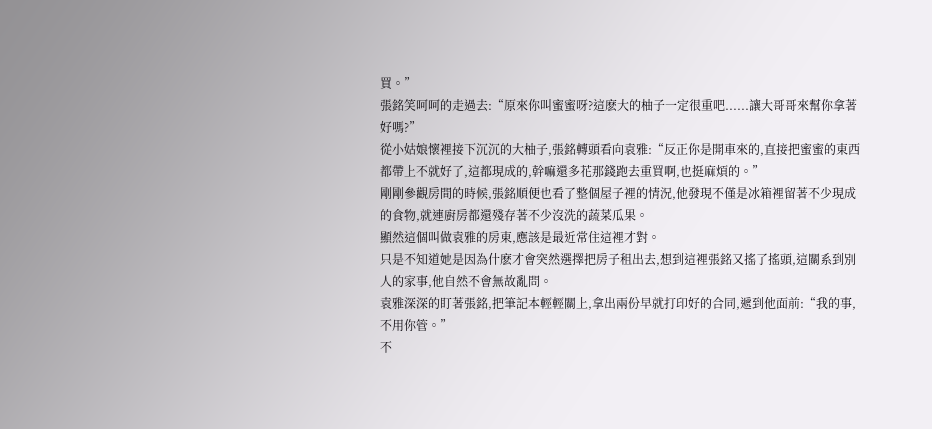買。”
張銘笑呵呵的走過去:“原來你叫蜜蜜呀?這麽大的柚子一定很重吧......讓大哥哥來幫你拿著好嗎?”
從小姑娘懷裡接下沉沉的大柚子,張銘轉頭看向袁雅:“反正你是開車來的,直接把蜜蜜的東西都帶上不就好了,這都現成的,幹嘛還多花那錢跑去重買啊,也挺麻煩的。”
剛剛參觀房間的時候,張銘順便也看了整個屋子裡的情況,他發現不僅是冰箱裡留著不少現成的食物,就連廚房都還殘存著不少沒洗的蔬菜瓜果。
顯然這個叫做袁雅的房東,應該是最近常住這裡才對。
只是不知道她是因為什麽才會突然選擇把房子租出去,想到這裡張銘又搖了搖頭,這關系到別人的家事,他自然不會無故亂問。
袁雅深深的盯著張銘,把筆記本輕輕關上,拿出兩份早就打印好的合同,遞到他面前:“我的事,不用你管。”
不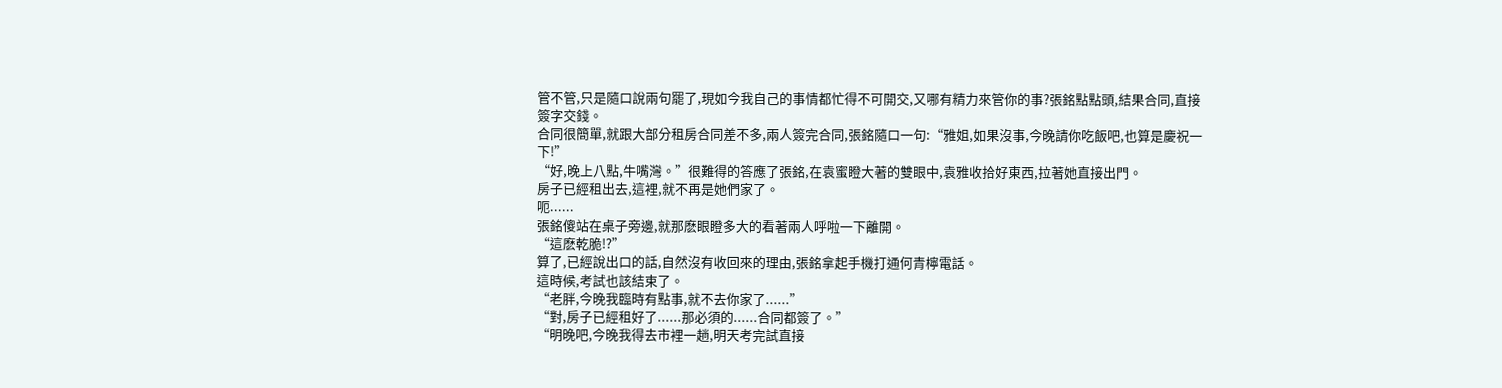管不管,只是隨口說兩句罷了,現如今我自己的事情都忙得不可開交,又哪有精力來管你的事?張銘點點頭,結果合同,直接簽字交錢。
合同很簡單,就跟大部分租房合同差不多,兩人簽完合同,張銘隨口一句:“雅姐,如果沒事,今晚請你吃飯吧,也算是慶祝一下!”
“好,晚上八點,牛嘴灣。”很難得的答應了張銘,在袁蜜瞪大著的雙眼中,袁雅收拾好東西,拉著她直接出門。
房子已經租出去,這裡,就不再是她們家了。
呃......
張銘傻站在桌子旁邊,就那麽眼瞪多大的看著兩人呼啦一下離開。
“這麽乾脆!?”
算了,已經說出口的話,自然沒有收回來的理由,張銘拿起手機打通何青檸電話。
這時候,考試也該結束了。
“老胖,今晚我臨時有點事,就不去你家了......”
“對,房子已經租好了......那必須的......合同都簽了。”
“明晚吧,今晚我得去市裡一趟,明天考完試直接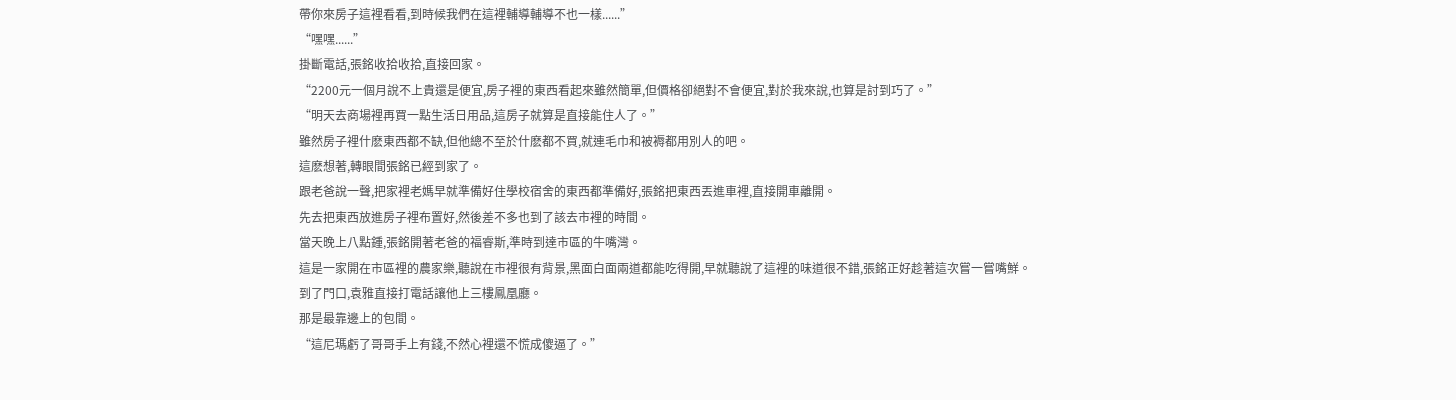帶你來房子這裡看看,到時候我們在這裡輔導輔導不也一樣......”
“嘿嘿......”
掛斷電話,張銘收拾收拾,直接回家。
“2200元一個月說不上貴還是便宜,房子裡的東西看起來雖然簡單,但價格卻絕對不會便宜,對於我來說,也算是討到巧了。”
“明天去商場裡再買一點生活日用品,這房子就算是直接能住人了。”
雖然房子裡什麽東西都不缺,但他總不至於什麽都不買,就連毛巾和被褥都用別人的吧。
這麽想著,轉眼間張銘已經到家了。
跟老爸說一聲,把家裡老媽早就準備好住學校宿舍的東西都準備好,張銘把東西丟進車裡,直接開車離開。
先去把東西放進房子裡布置好,然後差不多也到了該去市裡的時間。
當天晚上八點鍾,張銘開著老爸的福睿斯,準時到達市區的牛嘴灣。
這是一家開在市區裡的農家樂,聽說在市裡很有背景,黑面白面兩道都能吃得開,早就聽說了這裡的味道很不錯,張銘正好趁著這次嘗一嘗嘴鮮。
到了門口,袁雅直接打電話讓他上三樓鳳凰廳。
那是最靠邊上的包間。
“這尼瑪虧了哥哥手上有錢,不然心裡還不慌成傻逼了。”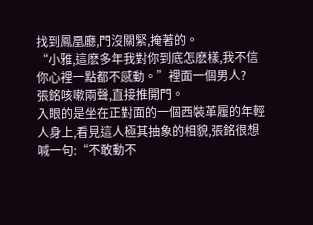找到鳳凰廳,門沒關緊,掩著的。
“小雅,這麽多年我對你到底怎麽樣,我不信你心裡一點都不感動。”裡面一個男人?
張銘咳嗽兩聲,直接推開門。
入眼的是坐在正對面的一個西裝革履的年輕人身上,看見這人極其抽象的相貌,張銘很想喊一句:“不敢動不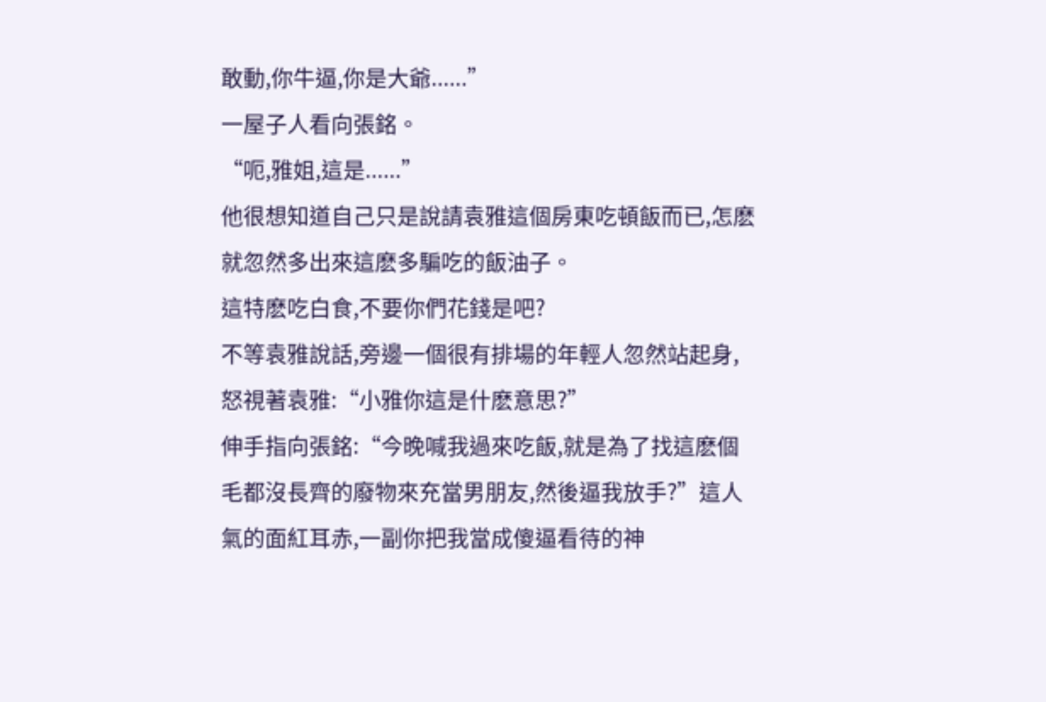敢動,你牛逼,你是大爺......”
一屋子人看向張銘。
“呃,雅姐,這是......”
他很想知道自己只是說請袁雅這個房東吃頓飯而已,怎麽就忽然多出來這麽多騙吃的飯油子。
這特麽吃白食,不要你們花錢是吧?
不等袁雅說話,旁邊一個很有排場的年輕人忽然站起身,怒視著袁雅:“小雅你這是什麽意思?”
伸手指向張銘:“今晚喊我過來吃飯,就是為了找這麽個毛都沒長齊的廢物來充當男朋友,然後逼我放手?”這人氣的面紅耳赤,一副你把我當成傻逼看待的神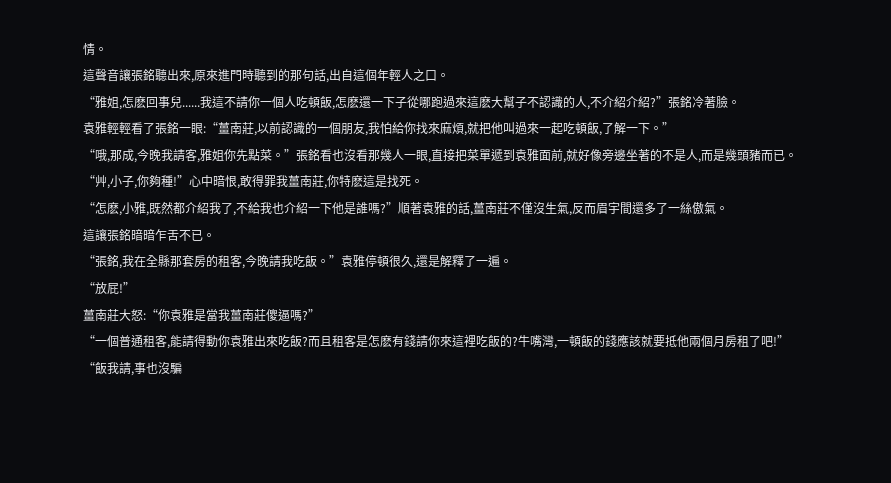情。
這聲音讓張銘聽出來,原來進門時聽到的那句話,出自這個年輕人之口。
“雅姐,怎麽回事兒......我這不請你一個人吃頓飯,怎麽還一下子從哪跑過來這麽大幫子不認識的人,不介紹介紹?”張銘冷著臉。
袁雅輕輕看了張銘一眼:“薑南莊,以前認識的一個朋友,我怕給你找來麻煩,就把他叫過來一起吃頓飯,了解一下。”
“哦,那成,今晚我請客,雅姐你先點菜。”張銘看也沒看那幾人一眼,直接把菜單遞到袁雅面前,就好像旁邊坐著的不是人,而是幾頭豬而已。
“艸,小子,你夠種!”心中暗恨,敢得罪我薑南莊,你特麽這是找死。
“怎麽,小雅,既然都介紹我了,不給我也介紹一下他是誰嗎?”順著袁雅的話,薑南莊不僅沒生氣,反而眉宇間還多了一絲傲氣。
這讓張銘暗暗乍舌不已。
“張銘,我在全縣那套房的租客,今晚請我吃飯。”袁雅停頓很久,還是解釋了一遍。
“放屁!”
薑南莊大怒:“你袁雅是當我薑南莊傻逼嗎?”
“一個普通租客,能請得動你袁雅出來吃飯?而且租客是怎麽有錢請你來這裡吃飯的?牛嘴灣,一頓飯的錢應該就要抵他兩個月房租了吧!”
“飯我請,事也沒騙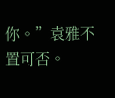你。”袁雅不置可否。